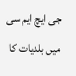جی ایچ ایم سی میں بلدیات کا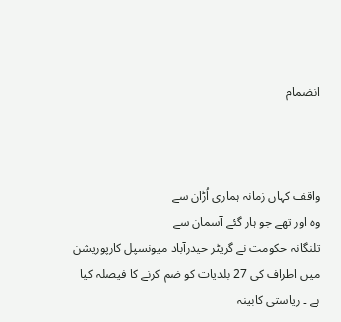انضمام



واقف کہاں زمانہ ہماری اُڑان سے
وہ اور تھے جو ہار گئے آسمان سے
تلنگانہ حکومت نے گریٹر حیدرآباد میونسپل کارپوریشن میں اطراف کی 27 بلدیات کو ضم کرنے کا فیصلہ کیا ہے ۔ ریاستی کابینہ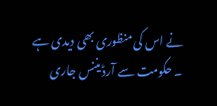نے اس کی منظوری بھی دیدی ہے ۔ حکومت سے آرڈیننس جاری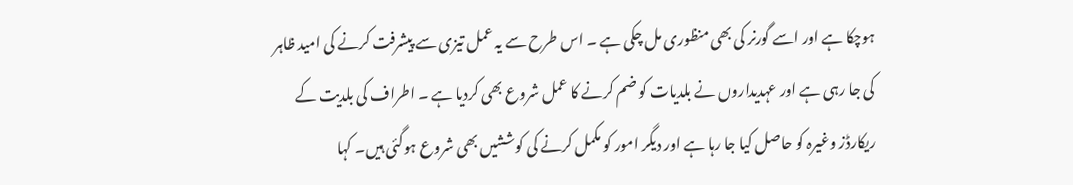ہوچکا ہے اور اسے گورنر کی بھی منظوری مل چکی ہے ۔ اس طرح سے یہ عمل تیزی سے پیشرفت کرنے کی امید ظاہر کی جا رہی ہے اور عہدیداروں نے بلدیات کو ضم کرنے کا عمل شروع بھی کردیا ہے ۔ اطراف کی بلدیت کے ریکارڈز وغیرہ کو حاصل کیا جا رہا ہے اور دیگر امور کو مکمل کرنے کی کوششیں بھی شروع ہوگئی ہیں۔ کہا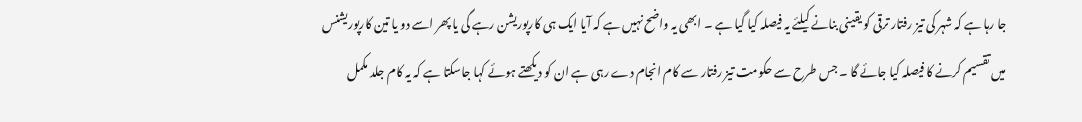جا رہا ہے کہ شہر کی تیز رفتار ترقی کو یقینی بنانے کیلئے یہ فیصلہ کیا گیا ہے ۔ ابھی یہ واضح نہیں ہے کہ آیا ایک ہی کارپوریشن رہے گی یا پھر اسے دو یا تین کارپوریشنس میں تقسیم کرنے کا فیصلہ کیا جائے گا ۔ جس طرح سے حکومت تیز رفتار سے کام انجام دے رہی ہے ان کو دیکھتے ہوئے کہا جاسکتا ہے کہ یہ کام جلد مکمل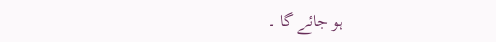ہو جائے گا ۔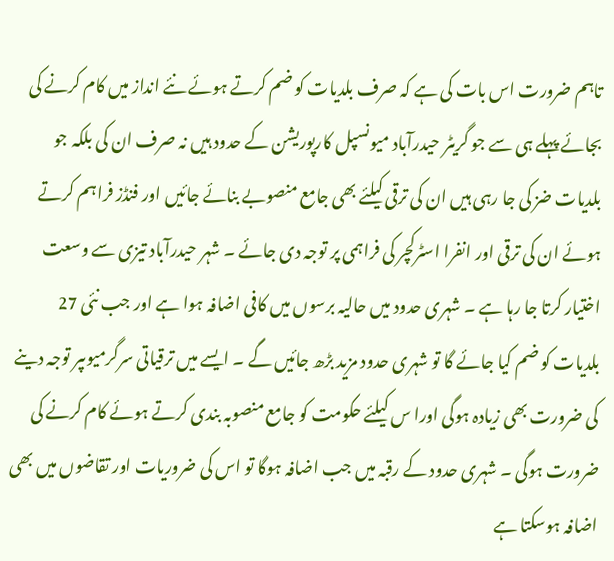تاہم ضرورت اس بات کی ہے کہ صرف بلدیات کو ضم کرتے ہوئے نئے انداز میں کام کرنے کی بجائے پہلے ہی سے جو گریٹر حیدرآباد میونسپل کارپوریشن کے حدود ہیں نہ صرف ان کی بلکہ جو بلدیات ضز کی جا رہی ہیں ان کی ترقی کیلئے بھی جامع منصوبے بنائے جائیں اور فنڈز فراہم کرتے ہوئے ان کی ترقی اور انفرا اسٹرکچر کی فراہمی پر توجہ دی جائے ۔ شہر حیدرآباد تیزی سے وسعت اختیار کرتا جا رہا ہے ۔ شہری حدود میں حالیہ برسوں میں کافی اضافہ ہوا ہے اور جب نئی 27 بلدیات کو ضم کیا جائے گا تو شہری حدود مزید بڑھ جائیں گے ۔ ایسے میں ترقیاتی سرگرمیوںپر توجہ دینے کی ضرورت بھی زیادہ ہوگی اورا س کیلئے حکومت کو جامع منصوبہ بندی کرتے ہوئے کام کرنے کی ضرورت ہوگی ۔ شہری حدود کے رقبہ میں جب اضافہ ہوگا تو اس کی ضروریات اور تقاضوں میں بھی اضافہ ہوسکتا ہے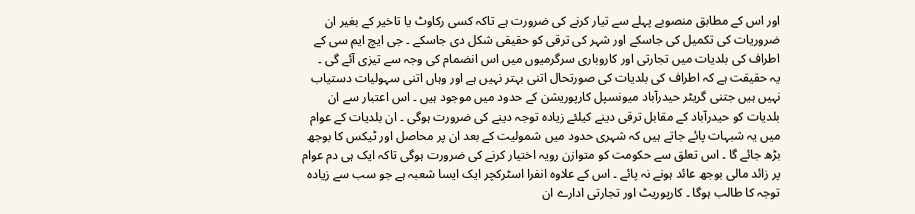اور اس کے مطابق منصوبے پہلے سے تیار کرنے کی ضرورت ہے تاکہ کسی رکاوٹ یا تاخیر کے بغیر ان ضروریات کی تکمیل کی جاسکے اور شہر کی ترقی کو حقیقی شکل دی جاسکے ۔ جی ایچ ایم سی کے اطراف کی بلدیات میں تجارتی اور کاروباری سرگرمیوں میں اس انضمام کی وجہ سے تیزی آئے گی ۔
یہ حقیقت ہے کہ اطراف کی بلدیات کی صورتحال اتنی بہتر نہیں ہے اور وہاں اتنی سہولیات دستیاب نہیں ہیں جتنی گریٹر حیدرآباد میونسپل کارپوریشن کے حدود میں موجود ہیں ۔ اس اعتبار سے ان بلدیات کو حیدرآباد کے مقابل ترقی دینے کیلئے زیادہ توجہ دینے کی ضرورت ہوگی ۔ ان بلدیات کے عوام میں یہ شبہات پائے جاتے ہیں کہ شہری حدود میں شمولیت کے بعد ان پر محاصل اور ٹیکس کا بوجھ بڑھ جائے گا ۔ اس تعلق سے حکومت کو متوازن رویہ اختیار کرنے کی ضرورت ہوگی تاکہ ایک ہی دم عوام پر زائد مالی بوجھ عائد ہونے نہ پائے ۔ اس کے علاوہ انفرا اسٹرکچر ایک ایسا شعبہ ہے جو سب سے زیادہ توجہ کا طالب ہوگا ۔ کارپوریٹ اور تجارتی ادارے ان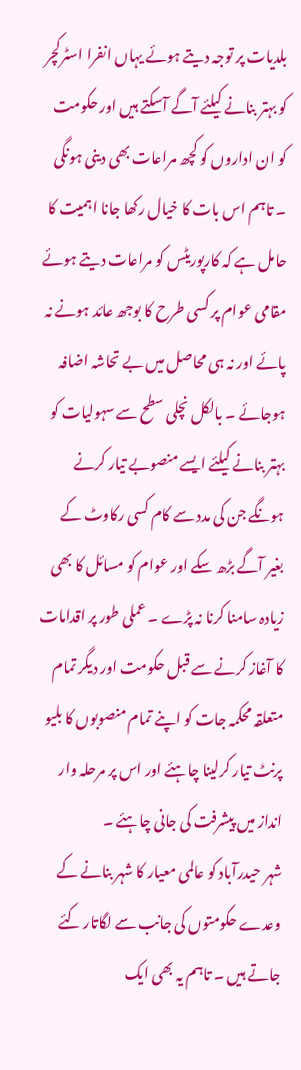بلدیات پر توجہ دیتے ہوئے یہاں انفرا اسٹرکچر کو بہتر بنانے کیلئے آگے آسکتے ہیں اور حکومت کو ان اداروں کو کچھ مراعات بھی دینی ہونگی ۔ تاہم اس بات کا خیال رکھا جانا اہمیت کا حامل ہے کہ کارپوریٹس کو مراعات دیتے ہوئے مقامی عوام پر کسی طرح کا بوجھ عائد ہونے نہ پائے اور نہ ہی محاصل میں بے تحاشہ اضافہ ہوجائے ۔ بالکل نچلی سطح سے سہولیات کو بہتر بنانے کیلئے ایسے منصوبے تیار کرنے ہونگے جن کی مدد سے کام کسی رکاوٹ کے بغیر آگے بڑھ سکے اور عوام کو مسائل کا بھی زیادہ سامنا کرنا نہ پڑے ۔ عملی طور پر اقدامات کا آغاز کرنے سے قبل حکومت اور دیگر تمام متعلقہ محکمہ جات کو اپنے تمام منصوبوں کا بلیو پرنٹ تیار کرلینا چاہئے اور اس پر مرحلہ وار انداز میں پیشرفت کی جانی چاہئے ۔
شہر حیدرآباد کو عالمی معیار کا شہر بنانے کے وعدے حکومتوں کی جانب سے لگاتار کئے جاتے ہیں ۔ تاہم یہ بھی ایک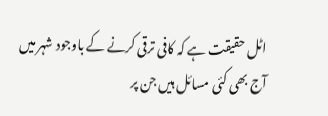اٹل حقیقت ہے کہ کافی ترقی کرنے کے باوجود شہر میں آج بھی کئی مسائل ہیں جن پر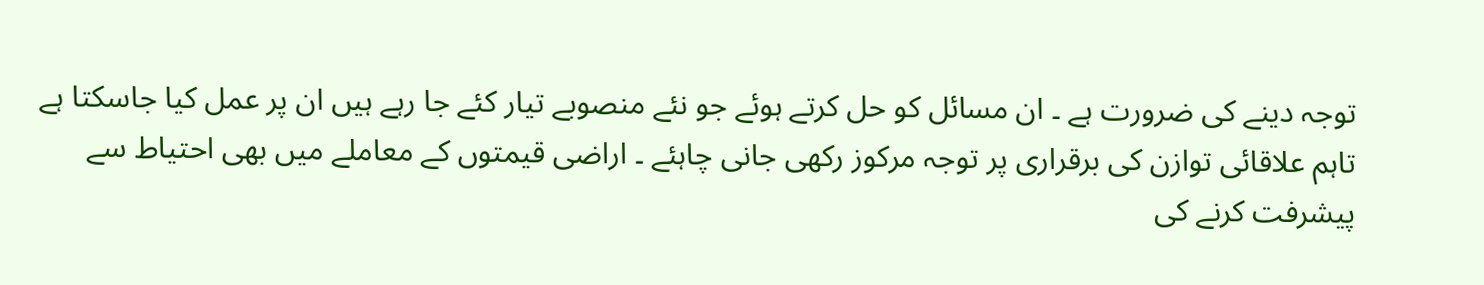توجہ دینے کی ضرورت ہے ۔ ان مسائل کو حل کرتے ہوئے جو نئے منصوبے تیار کئے جا رہے ہیں ان پر عمل کیا جاسکتا ہے تاہم علاقائی توازن کی برقراری پر توجہ مرکوز رکھی جانی چاہئے ۔ اراضی قیمتوں کے معاملے میں بھی احتیاط سے پیشرفت کرنے کی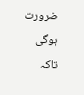ضرورت ہوگی تاکہ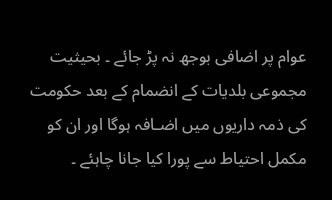عوام پر اضافی بوجھ نہ پڑ جائے ۔ بحیثیت مجموعی بلدیات کے انضمام کے بعد حکومت کی ذمہ داریوں میں اضـافہ ہوگا اور ان کو مکمل احتیاط سے پورا کیا جانا چاہئے ۔